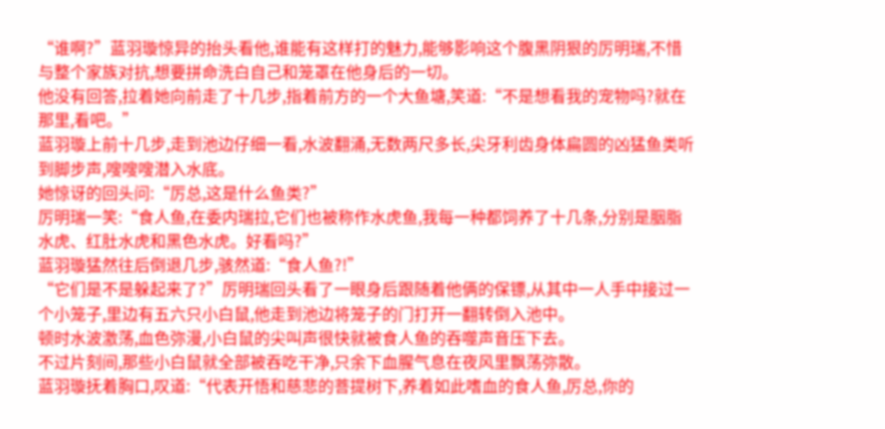“谁啊?”蓝羽璇惊异的抬头看他,谁能有这样打的魅力,能够影响这个腹黑阴狠的厉明瑞,不惜与整个家族对抗,想要拼命洗白自己和笼罩在他身后的一切。
他没有回答,拉着她向前走了十几步,指着前方的一个大鱼塘,笑道:“不是想看我的宠物吗?就在那里,看吧。”
蓝羽璇上前十几步,走到池边仔细一看,水波翻涌,无数两尺多长,尖牙利齿身体扁圆的凶猛鱼类听到脚步声,嗖嗖嗖潜入水底。
她惊讶的回头问:“厉总,这是什么鱼类?”
厉明瑞一笑:“食人鱼,在委内瑞拉,它们也被称作水虎鱼,我每一种都饲养了十几条,分别是胭脂水虎、红肚水虎和黑色水虎。好看吗?”
蓝羽璇猛然往后倒退几步,骇然道:“食人鱼?!”
“它们是不是躲起来了?”厉明瑞回头看了一眼身后跟随着他俩的保镖,从其中一人手中接过一个小笼子,里边有五六只小白鼠,他走到池边将笼子的门打开一翻转倒入池中。
顿时水波激荡,血色弥漫,小白鼠的尖叫声很快就被食人鱼的吞噬声音压下去。
不过片刻间,那些小白鼠就全部被吞吃干净,只余下血腥气息在夜风里飘荡弥散。
蓝羽璇抚着胸口,叹道:“代表开悟和慈悲的菩提树下,养着如此嗜血的食人鱼,厉总,你的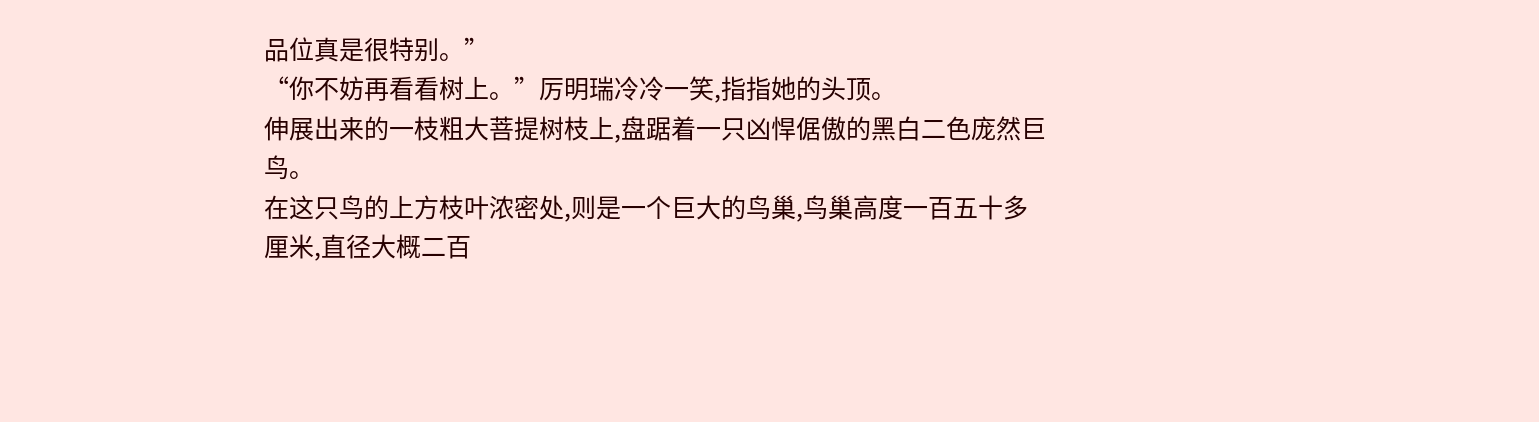品位真是很特别。”
“你不妨再看看树上。”厉明瑞冷冷一笑,指指她的头顶。
伸展出来的一枝粗大菩提树枝上,盘踞着一只凶悍倨傲的黑白二色庞然巨鸟。
在这只鸟的上方枝叶浓密处,则是一个巨大的鸟巢,鸟巢高度一百五十多厘米,直径大概二百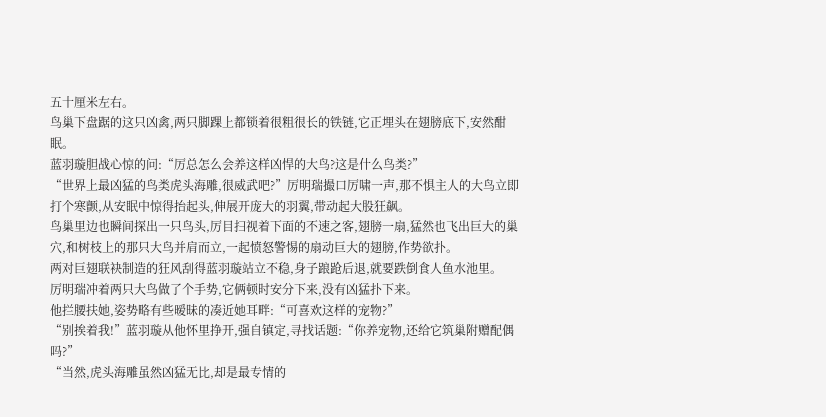五十厘米左右。
鸟巢下盘踞的这只凶禽,两只脚踝上都锁着很粗很长的铁链,它正埋头在翅膀底下,安然酣眠。
蓝羽璇胆战心惊的问:“厉总怎么会养这样凶悍的大鸟?这是什么鸟类?”
“世界上最凶猛的鸟类虎头海雕,很威武吧?”厉明瑞撮口厉啸一声,那不惧主人的大鸟立即打个寒颤,从安眠中惊得抬起头,伸展开庞大的羽翼,带动起大股狂飙。
鸟巢里边也瞬间探出一只鸟头,厉目扫视着下面的不速之客,翅膀一扇,猛然也飞出巨大的巢穴,和树枝上的那只大鸟并肩而立,一起愤怒警惕的扇动巨大的翅膀,作势欲扑。
两对巨翅联袂制造的狂风刮得蓝羽璇站立不稳,身子踉跄后退,就要跌倒食人鱼水池里。
厉明瑞冲着两只大鸟做了个手势,它俩顿时安分下来,没有凶猛扑下来。
他拦腰扶她,姿势略有些暧昧的凑近她耳畔:“可喜欢这样的宠物?”
“别挨着我!”蓝羽璇从他怀里挣开,强自镇定,寻找话题:“你养宠物,还给它筑巢附赠配偶吗?”
“当然,虎头海雕虽然凶猛无比,却是最专情的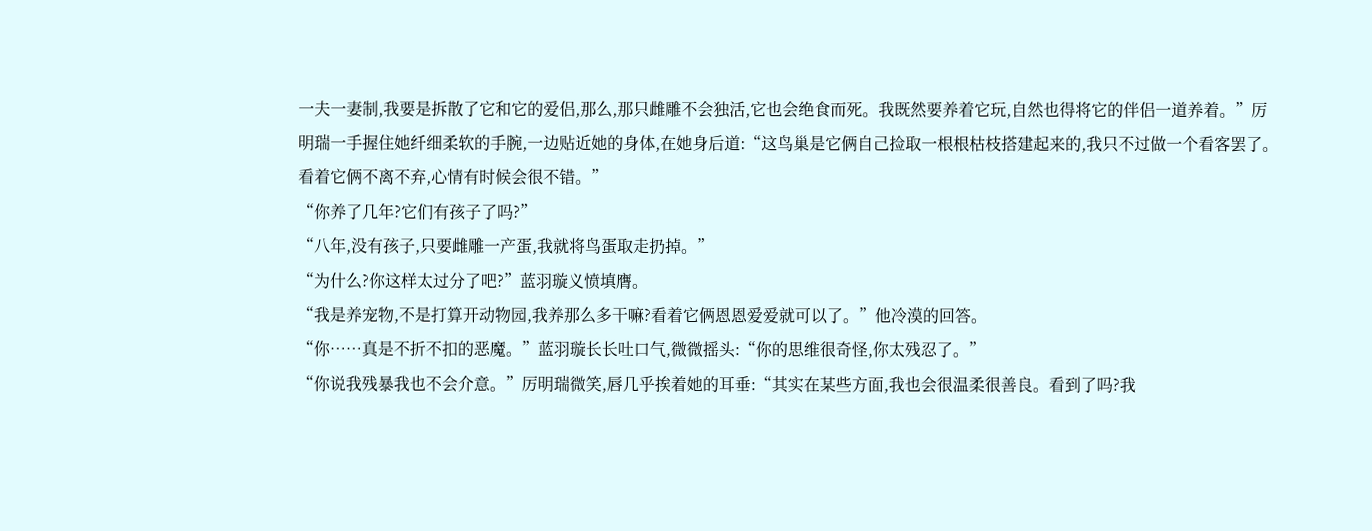一夫一妻制,我要是拆散了它和它的爱侣,那么,那只雌雕不会独活,它也会绝食而死。我既然要养着它玩,自然也得将它的伴侣一道养着。”厉明瑞一手握住她纤细柔软的手腕,一边贴近她的身体,在她身后道:“这鸟巢是它俩自己捡取一根根枯枝搭建起来的,我只不过做一个看客罢了。看着它俩不离不弃,心情有时候会很不错。”
“你养了几年?它们有孩子了吗?”
“八年,没有孩子,只要雌雕一产蛋,我就将鸟蛋取走扔掉。”
“为什么?你这样太过分了吧?”蓝羽璇义愤填膺。
“我是养宠物,不是打算开动物园,我养那么多干嘛?看着它俩恩恩爱爱就可以了。”他冷漠的回答。
“你……真是不折不扣的恶魔。”蓝羽璇长长吐口气,微微摇头:“你的思维很奇怪,你太残忍了。”
“你说我残暴我也不会介意。”厉明瑞微笑,唇几乎挨着她的耳垂:“其实在某些方面,我也会很温柔很善良。看到了吗?我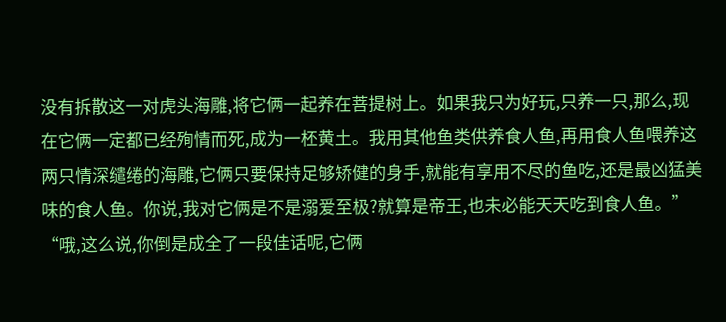没有拆散这一对虎头海雕,将它俩一起养在菩提树上。如果我只为好玩,只养一只,那么,现在它俩一定都已经殉情而死,成为一柸黄土。我用其他鱼类供养食人鱼,再用食人鱼喂养这两只情深缱绻的海雕,它俩只要保持足够矫健的身手,就能有享用不尽的鱼吃,还是最凶猛美味的食人鱼。你说,我对它俩是不是溺爱至极?就算是帝王,也未必能天天吃到食人鱼。”
“哦,这么说,你倒是成全了一段佳话呢,它俩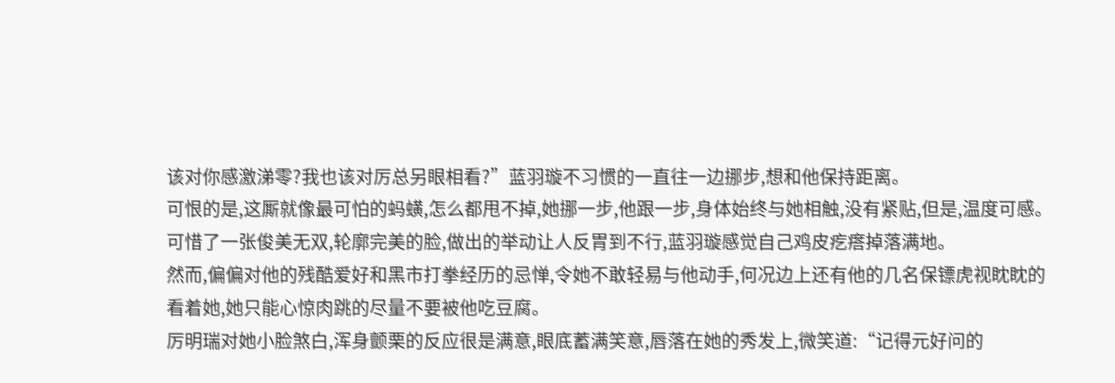该对你感激涕零?我也该对厉总另眼相看?”蓝羽璇不习惯的一直往一边挪步,想和他保持距离。
可恨的是,这厮就像最可怕的蚂蟥,怎么都甩不掉,她挪一步,他跟一步,身体始终与她相触,没有紧贴,但是,温度可感。
可惜了一张俊美无双,轮廓完美的脸,做出的举动让人反胃到不行,蓝羽璇感觉自己鸡皮疙瘩掉落满地。
然而,偏偏对他的残酷爱好和黑市打拳经历的忌惮,令她不敢轻易与他动手,何况边上还有他的几名保镖虎视眈眈的看着她,她只能心惊肉跳的尽量不要被他吃豆腐。
厉明瑞对她小脸煞白,浑身颤栗的反应很是满意,眼底蓄满笑意,唇落在她的秀发上,微笑道:“记得元好问的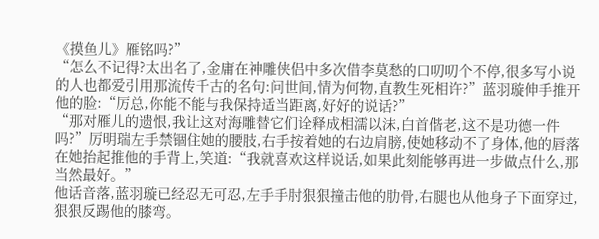《摸鱼儿》雁铭吗?”
“怎么不记得?太出名了,金庸在神雕侠侣中多次借李莫愁的口叨叨个不停,很多写小说的人也都爱引用那流传千古的名句:问世间,情为何物,直教生死相许?”蓝羽璇伸手推开他的脸:“厉总,你能不能与我保持适当距离,好好的说话?”
“那对雁儿的遗恨,我让这对海雕替它们诠释成相濡以沫,白首偕老,这不是功德一件吗?”厉明瑞左手禁锢住她的腰肢,右手按着她的右边肩膀,使她移动不了身体,他的唇落在她抬起推他的手背上,笑道:“我就喜欢这样说话,如果此刻能够再进一步做点什么,那当然最好。”
他话音落,蓝羽璇已经忍无可忍,左手手肘狠狠撞击他的肋骨,右腿也从他身子下面穿过,狠狠反踢他的膝弯。